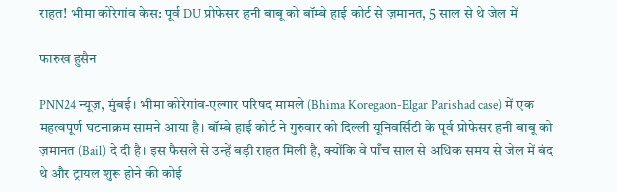राहत! भीमा कोरेगांव केस: पूर्व DU प्रोफेसर हनी बाबू को बॉम्बे हाई कोर्ट से ज़मानत, 5 साल से थे जेल में

फारुख हुसैन

PNN24 न्यूज़, मुंबई। भीमा कोरेगांव-एल्गार परिषद मामले (Bhima Koregaon-Elgar Parishad case) में एक महत्वपूर्ण घटनाक्रम सामने आया है। बॉम्बे हाई कोर्ट ने गुरुवार को दिल्ली यूनिवर्सिटी के पूर्व प्रोफेसर हनी बाबू को ज़मानत (Bail) दे दी है। इस फैसले से उन्हें बड़ी राहत मिली है, क्योंकि वे पाँच साल से अधिक समय से जेल में बंद थे और ट्रायल शुरू होने की कोई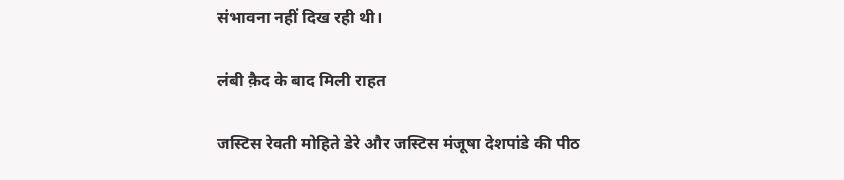संभावना नहीं दिख रही थी।

लंबी क़ैद के बाद मिली राहत

जस्टिस रेवती मोहिते डेरे और जस्टिस मंजूषा देशपांडे की पीठ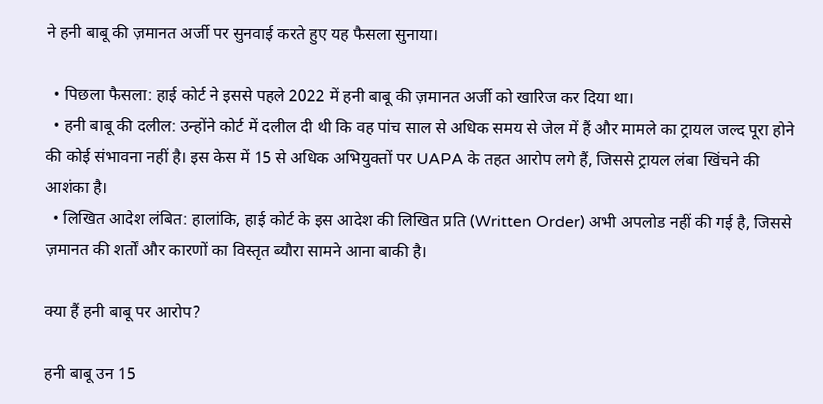ने हनी बाबू की ज़मानत अर्जी पर सुनवाई करते हुए यह फैसला सुनाया।

  • पिछला फैसला: हाई कोर्ट ने इससे पहले 2022 में हनी बाबू की ज़मानत अर्जी को खारिज कर दिया था।
  • हनी बाबू की दलील: उन्होंने कोर्ट में दलील दी थी कि वह पांच साल से अधिक समय से जेल में हैं और मामले का ट्रायल जल्द पूरा होने की कोई संभावना नहीं है। इस केस में 15 से अधिक अभियुक्तों पर UAPA के तहत आरोप लगे हैं, जिससे ट्रायल लंबा खिंचने की आशंका है।
  • लिखित आदेश लंबित: हालांकि, हाई कोर्ट के इस आदेश की लिखित प्रति (Written Order) अभी अपलोड नहीं की गई है, जिससे ज़मानत की शर्तों और कारणों का विस्तृत ब्यौरा सामने आना बाकी है।

क्या हैं हनी बाबू पर आरोप?

हनी बाबू उन 15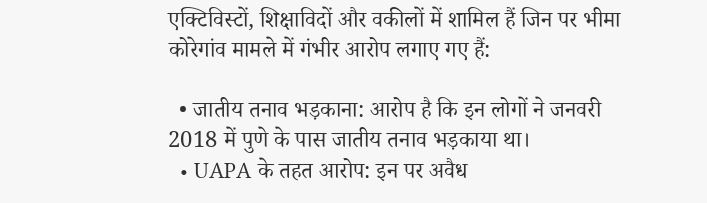एक्टिविस्टों, शिक्षाविदों और वकीलों में शामिल हैं जिन पर भीमा कोरेगांव मामले में गंभीर आरोप लगाए गए हैं:

  • जातीय तनाव भड़काना: आरोप है कि इन लोगों ने जनवरी 2018 में पुणे के पास जातीय तनाव भड़काया था।
  • UAPA के तहत आरोप: इन पर अवैध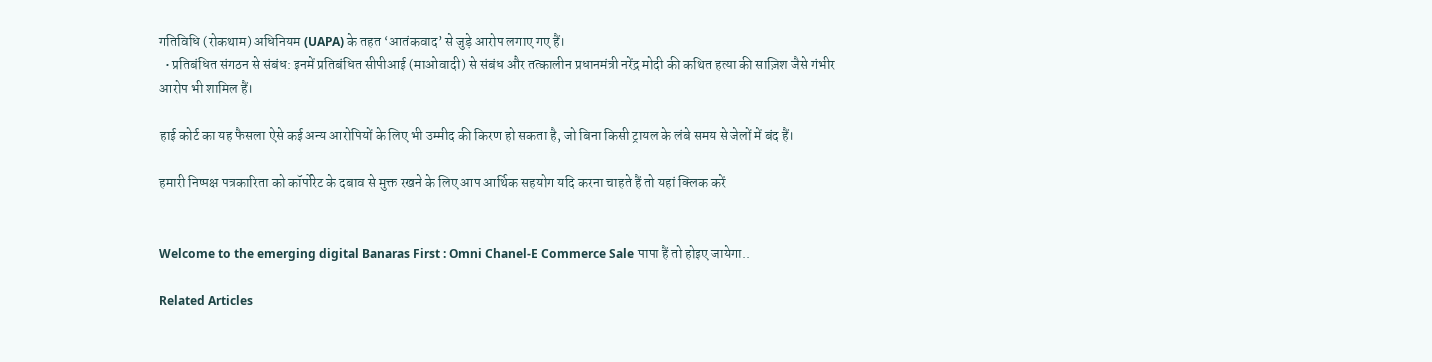गतिविधि (रोकथाम) अधिनियम (UAPA) के तहत ‘आतंकवाद’ से जुड़े आरोप लगाए गए हैं।
  • प्रतिबंधित संगठन से संबंध: इनमें प्रतिबंधित सीपीआई (माओवादी) से संबंध और तत्कालीन प्रधानमंत्री नरेंद्र मोदी की कथित हत्या की साज़िश जैसे गंभीर आरोप भी शामिल हैं।

हाई कोर्ट का यह फैसला ऐसे कई अन्य आरोपियों के लिए भी उम्मीद की किरण हो सकता है, जो बिना किसी ट्रायल के लंबे समय से जेलों में बंद हैं।

हमारी निष्पक्ष पत्रकारिता को कॉर्पोरेट के दबाव से मुक्त रखने के लिए आप आर्थिक सहयोग यदि करना चाहते हैं तो यहां क्लिक करें


Welcome to the emerging digital Banaras First : Omni Chanel-E Commerce Sale पापा हैं तो होइए जायेगा..

Related Articles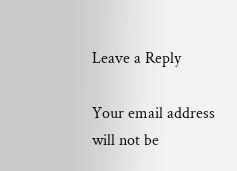Leave a Reply

Your email address will not be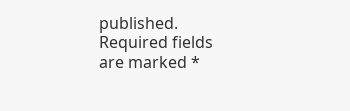published. Required fields are marked *